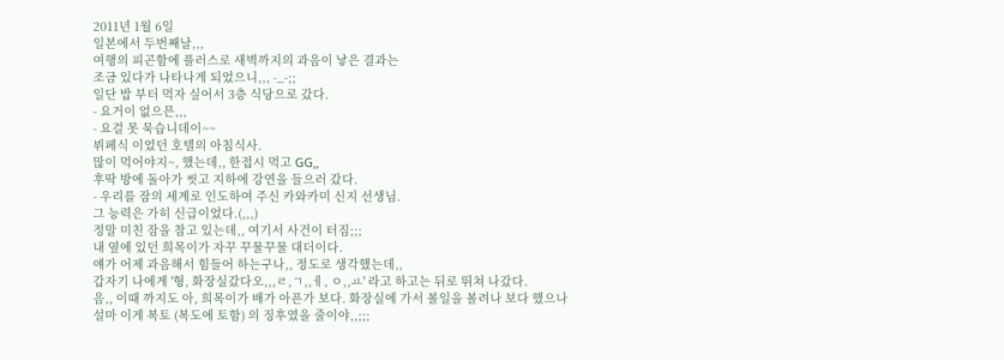2011년 1월 6일
일본에서 두번째날,,,
여행의 피곤함에 플러스로 새벽까지의 과음이 낳은 결과는
조금 있다가 나타나게 되었으니,,, -_-;;
일단 밥 부터 먹자 싶어서 3층 식당으로 갔다.
- 요거이 없으믄,,,
- 요걸 못 묵습니데이~~
뷔페식 이었던 호텔의 아침식사.
많이 먹어야지~, 했는데,, 한접시 먹고 GG,,
후딱 방에 돌아가 씻고 지하에 강연을 들으러 갔다.
- 우리를 잠의 세계로 인도하여 주신 카와카미 신지 선생님.
그 능력은 가히 신급이었다.(,,,)
정말 미친 잠을 참고 있는데,, 여기서 사건이 터짐;;;
내 옆에 있던 희목이가 자꾸 꾸물꾸물 대더이다.
얘가 어제 과음해서 힘들어 하는구나,, 정도로 생각했는데,,
갑자기 나에게 '형, 화장실갔다오,,,ㄹ,ㄱ,,ㅔ, ㅇ,,ㅛ' 라고 하고는 뒤로 뛰쳐 나갔다.
음,, 이때 까지도 아, 희목이가 배가 아픈가 보다. 화장실에 가서 볼일을 볼려나 보다 했으나
설마 이게 복토 (복도에 토함) 의 징후였을 줄이야,,;;;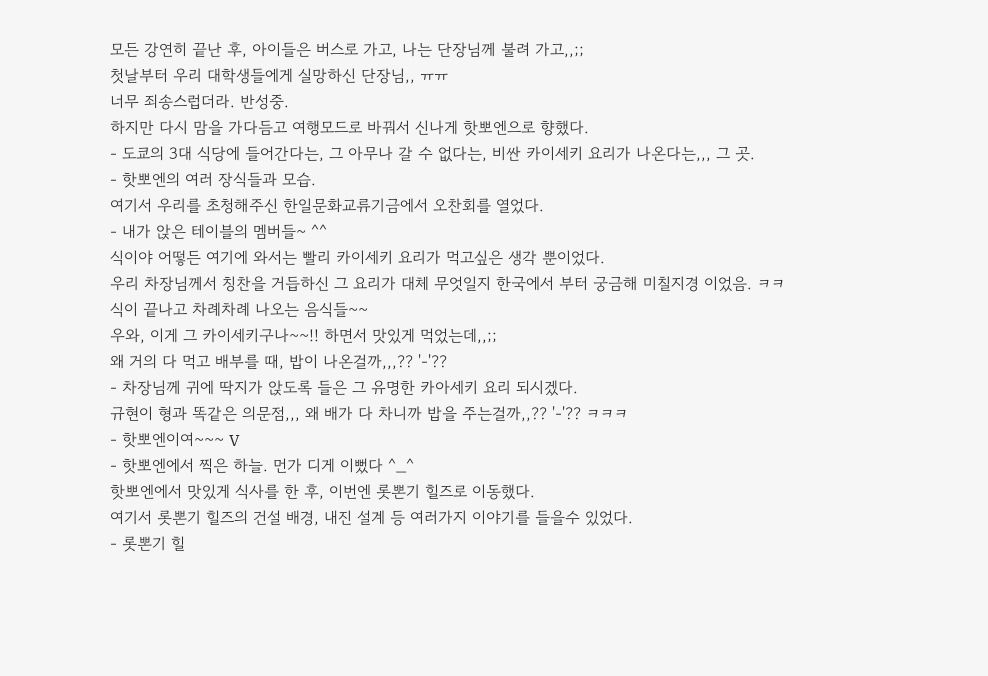모든 강연히 끝난 후, 아이들은 버스로 가고, 나는 단장님께 불려 가고,,;;
첫날부터 우리 대학생들에게 실망하신 단장님,, ㅠㅠ
너무 죄송스럽더라. 반성중.
하지만 다시 맘을 가다듬고 여행모드로 바꿔서 신나게 핫뽀엔으로 향했다.
- 도쿄의 3대 식당에 들어간다는, 그 아무나 갈 수 없다는, 비싼 카이세키 요리가 나온다는,,, 그 곳.
- 핫뽀엔의 여러 장식들과 모습.
여기서 우리를 초청해주신 한일문화교류기금에서 오찬회를 열었다.
- 내가 앉은 테이블의 멤버들~ ^^
식이야 어떻든 여기에 와서는 빨리 카이세키 요리가 먹고싶은 생각 뿐이었다.
우리 차장님께서 칭찬을 거듭하신 그 요리가 대체 무엇일지 한국에서 부터 궁금해 미칠지경 이었음. ㅋㅋ
식이 끝나고 차례차례 나오는 음식들~~
우와, 이게 그 카이세키구나~~!! 하면서 맛있게 먹었는데,,;;
왜 거의 다 먹고 배부를 때, 밥이 나온걸까,,,?? '-'??
- 차장님께 귀에 딱지가 앉도록 들은 그 유명한 카아세키 요리 되시겠다.
규현이 형과 똑같은 의문점,,, 왜 배가 다 차니까 밥을 주는걸까,,?? '-'?? ㅋㅋㅋ
- 핫뽀엔이여~~~ V
- 핫뽀엔에서 찍은 하늘. 먼가 디게 이뻤다 ^_^
핫뽀엔에서 맛있게 식사를 한 후, 이번엔 롯뽄기 힐즈로 이동했다.
여기서 롯뽄기 힐즈의 건설 배경, 내진 설계 등 여러가지 이야기를 들을수 있었다.
- 롯뽄기 힐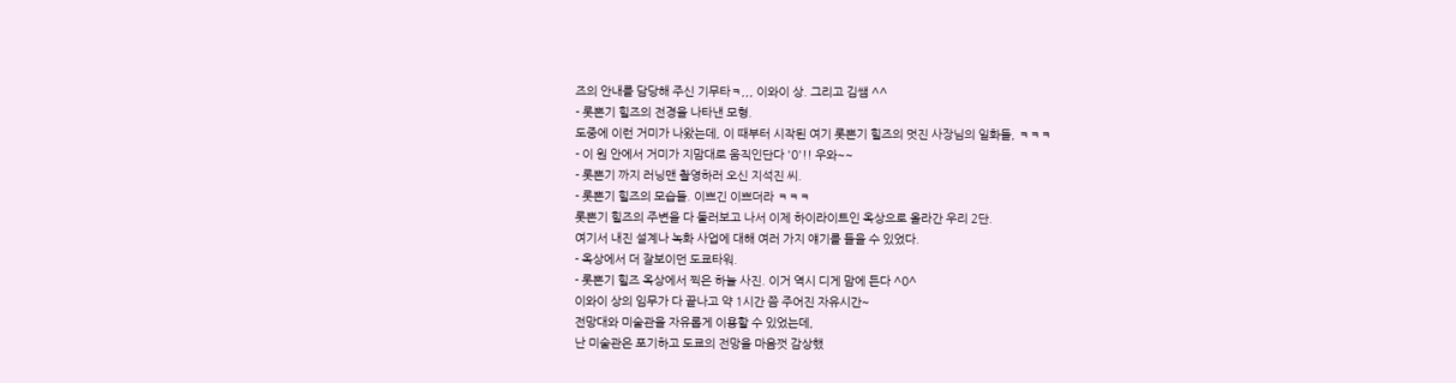즈의 안내를 담당해 주신 기무타ㅋ,,, 이와이 상. 그리고 김쌤 ^^
- 롯뽄기 힐즈의 전경을 나타낸 모형.
도중에 이런 거미가 나왔는데, 이 때부터 시작된 여기 롯뽄기 힐즈의 멋진 사장님의 일화들, ㅋㅋㅋ
- 이 원 안에서 거미가 지맘대로 움직인단다 '0'!! 우와~~
- 롯뽄기 까지 러닝맨 촬영하러 오신 지석진 씨.
- 롯뽄기 힐즈의 모습들. 이쁘긴 이쁘더라 ㅋㅋㅋ
롯뽄기 힐즈의 주변을 다 둘러보고 나서 이제 하이라이트인 옥상으로 올라간 우리 2단.
여기서 내진 설계나 녹화 사업에 대해 여러 가지 얘기를 들을 수 있었다.
- 옥상에서 더 잘보이던 도쿄타워.
- 롯뽄기 힐즈 옥상에서 찍은 하늘 사진. 이거 역시 디게 맘에 든다 ^0^
이와이 상의 임무가 다 끝나고 약 1시간 쯤 주어진 자유시간~
전망대와 미술관을 자유롭게 이용할 수 있었는데,
난 미술관은 포기하고 도쿄의 전망을 마음껏 감상했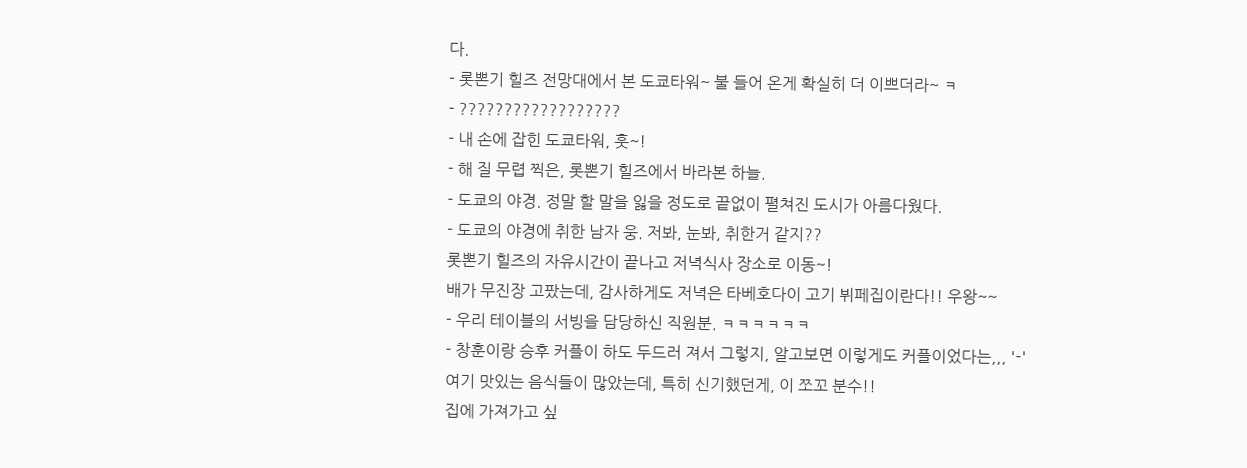다.
- 롯뽄기 힐즈 전망대에서 본 도쿄타워~ 불 들어 온게 확실히 더 이쁘더라~ ㅋ
- ??????????????????
- 내 손에 잡힌 도쿄타워, 훗~!
- 해 질 무렵 찍은, 롯뽄기 힐즈에서 바라본 하늘.
- 도쿄의 야경. 정말 할 말을 잃을 정도로 끝없이 펼쳐진 도시가 아름다웠다.
- 도쿄의 야경에 취한 남자 웅. 저봐, 눈봐, 취한거 같지??
롯뽄기 힐즈의 자유시간이 끝나고 저녁식사 장소로 이동~!
배가 무진장 고팠는데, 감사하게도 저녁은 타베호다이 고기 뷔페집이란다!! 우왕~~
- 우리 테이블의 서빙을 담당하신 직원분. ㅋㅋㅋㅋㅋㅋ
- 창훈이랑 승후 커플이 하도 두드러 져서 그렇지, 알고보면 이렇게도 커플이었다는,,, '-'
여기 맛있는 음식들이 많았는데, 특히 신기했던게, 이 쪼꼬 분수!!
집에 가져가고 싶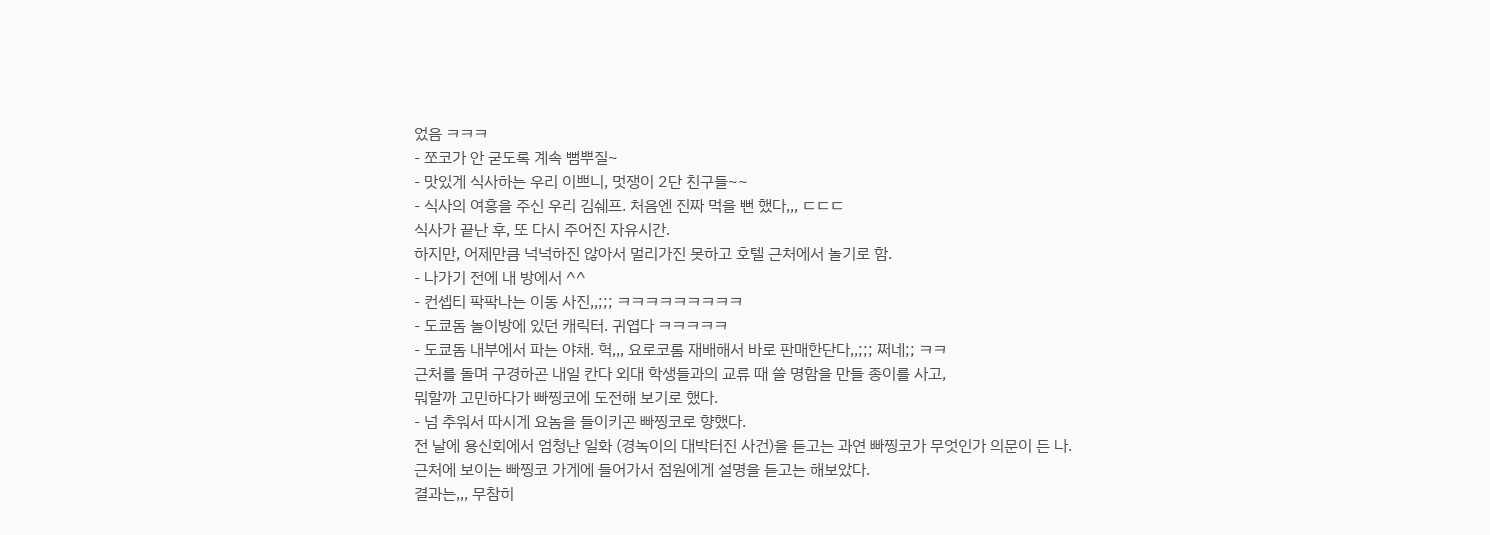었음 ㅋㅋㅋ
- 쪼코가 안 굳도록 계속 뻠뿌질~
- 맛있게 식사하는 우리 이쁘니, 멋쟁이 2단 친구들~~
- 식사의 여흥을 주신 우리 김쉐프. 처음엔 진짜 먹을 뻔 했다,,, ㄷㄷㄷ
식사가 끝난 후, 또 다시 주어진 자유시간.
하지만, 어제만큼 넉넉하진 않아서 멀리가진 못하고 호텔 근처에서 놀기로 함.
- 나가기 전에 내 방에서 ^^
- 컨셉티 팍팍나는 이동 사진,,;;; ㅋㅋㅋㅋㅋㅋㅋㅋㅋ
- 도쿄돔 놀이방에 있던 캐릭터. 귀엽다 ㅋㅋㅋㅋㅋ
- 도쿄돔 내부에서 파는 야채. 헉,,, 요로코롬 재배해서 바로 판매한단다,,;;; 쩌네;; ㅋㅋ
근처를 돌며 구경하곤 내일 칸다 외대 학생들과의 교류 때 쓸 명함을 만들 종이를 사고,
뭐할까 고민하다가 빠찡코에 도전해 보기로 했다.
- 넘 추워서 따시게 요놈을 들이키곤 빠찡코로 향했다.
전 날에 용신회에서 엄청난 일화 (경녹이의 대박터진 사건)을 듣고는 과연 빠찡코가 무엇인가 의문이 든 나.
근처에 보이는 빠찡코 가게에 들어가서 점원에게 설명을 듣고는 해보았다.
결과는,,, 무참히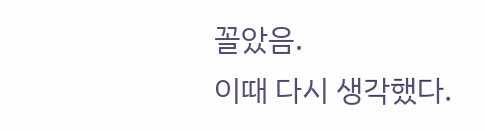꼴았음.
이때 다시 생각했다.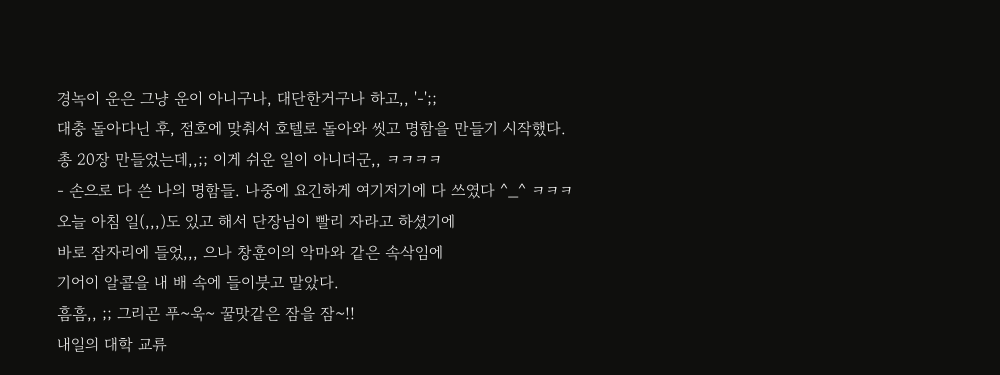경녹이 운은 그냥 운이 아니구나, 대단한거구나 하고,, '-';;
대충 돌아다닌 후, 점호에 맞춰서 호텔로 돌아와 씻고 명함을 만들기 시작했다.
총 20장 만들었는데,,;; 이게 쉬운 일이 아니더군,, ㅋㅋㅋㅋ
- 손으로 다 쓴 나의 명함들. 나중에 요긴하게 여기저기에 다 쓰였다 ^_^ ㅋㅋㅋ
오늘 아침 일(,,,)도 있고 해서 단장님이 빨리 자라고 하셨기에
바로 잠자리에 들었,,, 으나 창훈이의 악마와 같은 속삭임에
기어이 알콜을 내 배 속에 들이붓고 말았다.
흠흠,, ;; 그리곤 푸~욱~ 꿀맛같은 잠을 잠~!!
내일의 대학 교류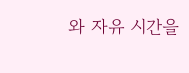와 자유 시간을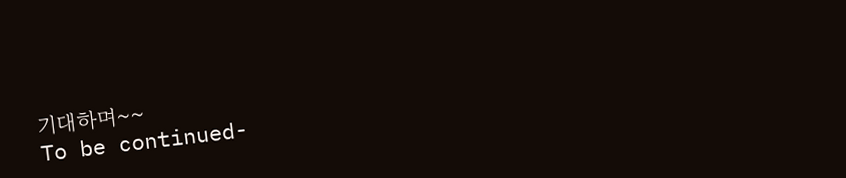기대하며~~
To be continued-